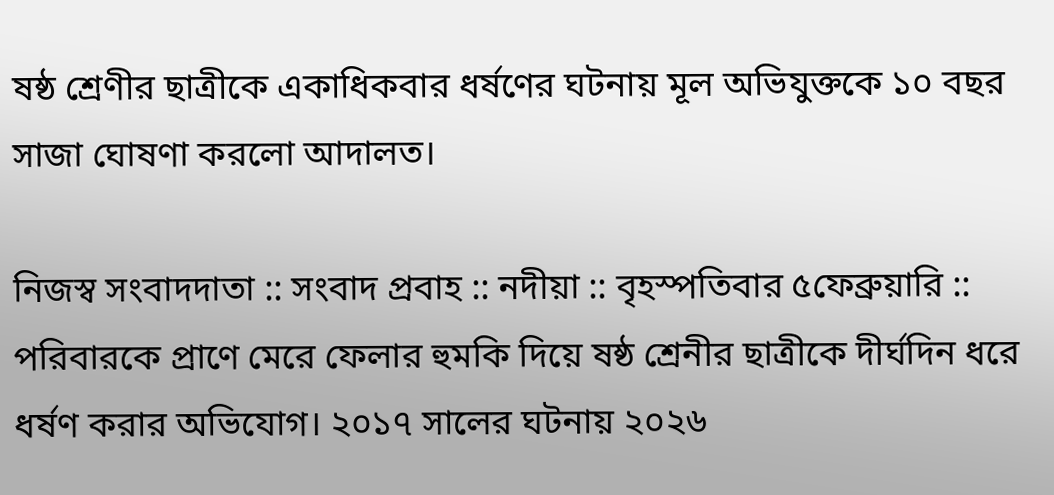ষষ্ঠ শ্রেণীর ছাত্রীকে একাধিকবার ধর্ষণের ঘটনায় মূল অভিযুক্তকে ১০ বছর সাজা ঘোষণা করলো আদালত।

নিজস্ব সংবাদদাতা :: সংবাদ প্রবাহ :: নদীয়া :: বৃহস্পতিবার ৫ফেব্রুয়ারি :: পরিবারকে প্রাণে মেরে ফেলার হুমকি দিয়ে ষষ্ঠ শ্রেনীর ছাত্রীকে দীর্ঘদিন ধরে ধর্ষণ করার অভিযোগ। ২০১৭ সালের ঘটনায় ২০২৬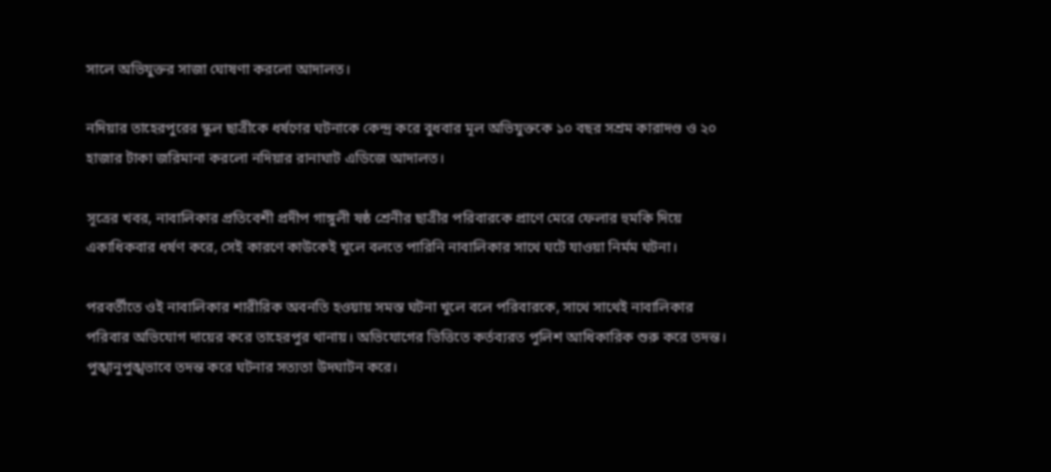সালে অভিযুক্তর সাজা ঘোষণা করলো আদালত।

নদিয়ার তাহেরপুরের স্কুল ছাত্রীকে ধর্ষণের ঘটনাকে কেন্দ্র করে বুধবার মূল অভিযুক্তকে ১০ বছর সশ্রম কারাদণ্ড ও ২০ হাজার টাকা জরিমানা করলো নদিয়ার রানাঘাট এডিজে আদালত।

সূত্রের খবর, নাবালিকার প্রতিবেশী প্রদীপ গাঙ্গুলী ষষ্ঠ শ্রেনীর ছাত্রীর পরিবারকে প্রাণে মেরে ফেলার হুমকি দিয়ে একাধিকবার ধর্ষণ করে, সেই কারণে কাউকেই খুলে বলতে পারিনি নাবালিকার সাথে ঘটে যাওয়া নির্মম ঘটনা।

পরবর্তীতে ওই নাবালিকার শারীরিক অবনতি হওয়ায় সমস্ত ঘটনা খুলে বলে পরিবারকে, সাথে সাথেই নাবালিকার পরিবার অভিযোগ দায়ের করে তাহেরপুর থানায়। অভিযোগের ভিত্তিতে কর্তব্যরত পুলিশ আধিকারিক শুরু করে তদন্ত। পুঙ্খানুপুঙ্খভাবে তদন্ত করে ঘটনার সত্যতা উদঘাটন করে।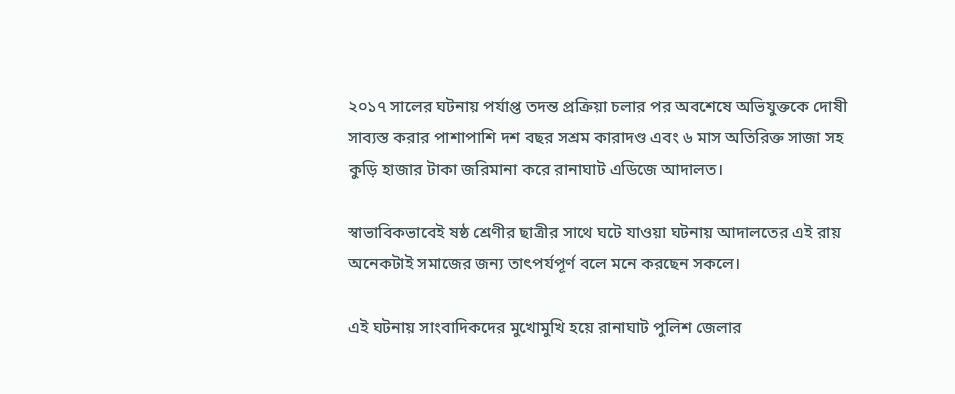২০১৭ সালের ঘটনায় পর্যাপ্ত তদন্ত প্রক্রিয়া চলার পর অবশেষে অভিযুক্তকে দোষী সাব্যস্ত করার পাশাপাশি দশ বছর সশ্রম কারাদণ্ড এবং ৬ মাস অতিরিক্ত সাজা সহ কুড়ি হাজার টাকা জরিমানা করে রানাঘাট এডিজে আদালত।

স্বাভাবিকভাবেই ষষ্ঠ শ্রেণীর ছাত্রীর সাথে ঘটে যাওয়া ঘটনায় আদালতের এই রায় অনেকটাই সমাজের জন্য তাৎপর্যপূর্ণ বলে মনে করছেন সকলে।

এই ঘটনায় সাংবাদিকদের মুখোমুখি হয়ে রানাঘাট পুলিশ জেলার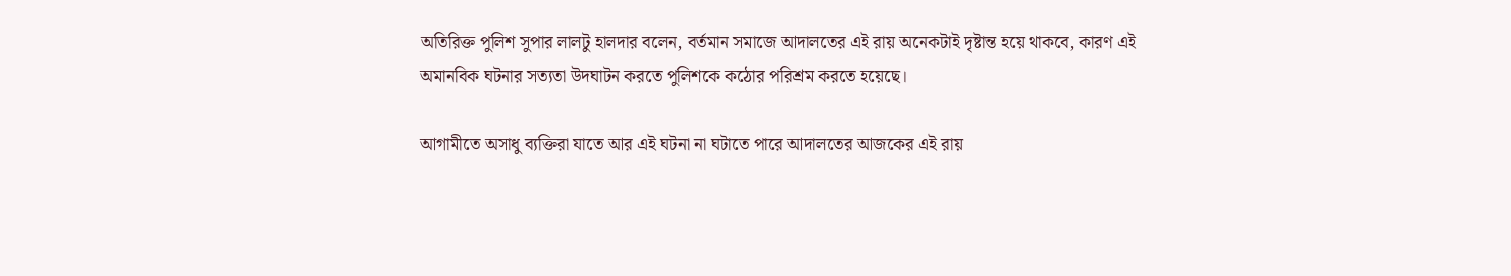অতিরিক্ত পুলিশ সুপার লালটু হালদার বলেন, বর্তমান সমাজে আদালতের এই রায় অনেকটাই দৃষ্টান্ত হয়ে থাকবে, কারণ এই অমানবিক ঘটনার সত্যতা উদঘাটন করতে পুলিশকে কঠোর পরিশ্রম করতে হয়েছে।

আগামীতে অসাধু ব্যক্তিরা যাতে আর এই ঘটনা না ঘটাতে পারে আদালতের আজকের এই রায়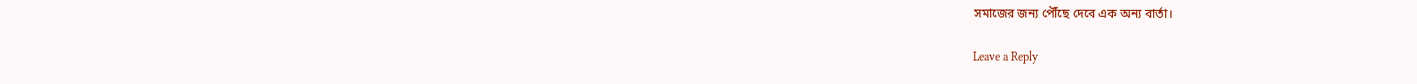সমাজের জন্য পৌঁছে দেবে এক অন্য বার্তা।

Leave a Reply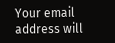Your email address will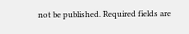not be published. Required fields are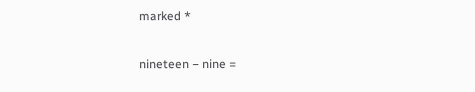marked *

nineteen − nine =